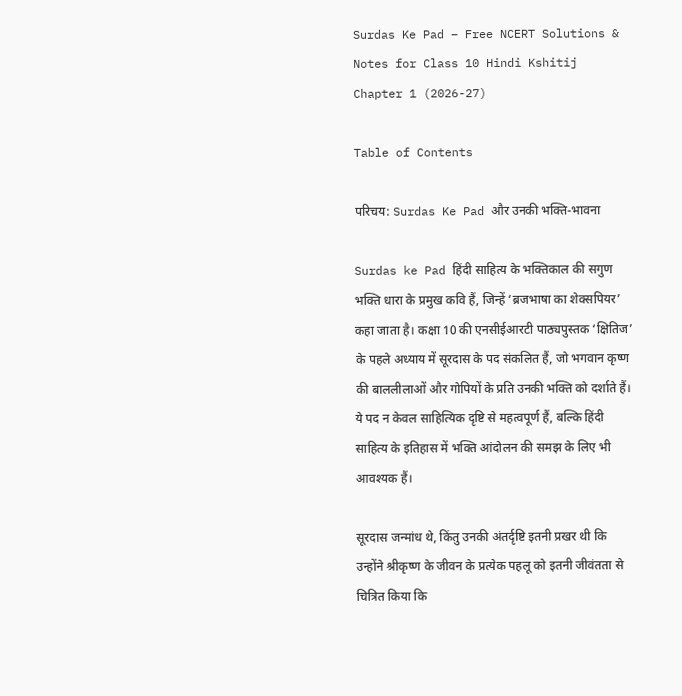Surdas Ke Pad – Free NCERT Solutions & Notes for Class 10 Hindi Kshitij Chapter 1 (2026-27)

Table of Contents

परिचय: Surdas Ke Pad और उनकी भक्ति-भावना

Surdas ke Pad हिंदी साहित्य के भक्तिकाल की सगुण भक्ति धारा के प्रमुख कवि हैं, जिन्हें ‘ब्रजभाषा का शेक्सपियर’ कहा जाता है। कक्षा 10 की एनसीईआरटी पाठ्यपुस्तक ‘क्षितिज’ के पहले अध्याय में सूरदास के पद संकलित हैं, जो भगवान कृष्ण की बाललीलाओं और गोपियों के प्रति उनकी भक्ति को दर्शाते हैं। ये पद न केवल साहित्यिक दृष्टि से महत्वपूर्ण हैं, बल्कि हिंदी साहित्य के इतिहास में भक्ति आंदोलन की समझ के लिए भी आवश्यक हैं।

सूरदास जन्मांध थे, किंतु उनकी अंतर्दृष्टि इतनी प्रखर थी कि उन्होंने श्रीकृष्ण के जीवन के प्रत्येक पहलू को इतनी जीवंतता से चित्रित किया कि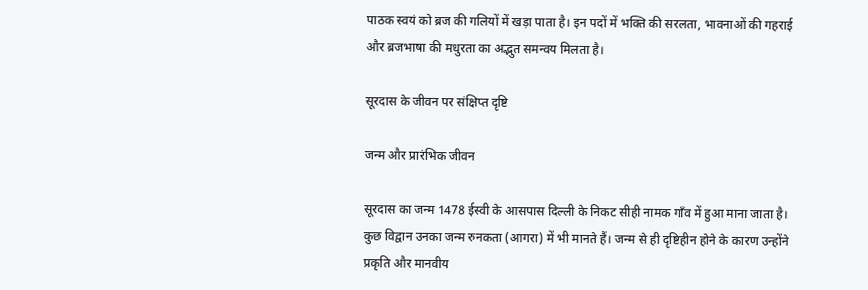पाठक स्वयं को ब्रज की गलियों में खड़ा पाता है। इन पदों में भक्ति की सरलता, भावनाओं की गहराई और ब्रजभाषा की मधुरता का अद्भुत समन्वय मिलता है।

सूरदास के जीवन पर संक्षिप्त दृष्टि

जन्म और प्रारंभिक जीवन

सूरदास का जन्म 1478 ईस्वी के आसपास दिल्ली के निकट सीही नामक गाँव में हुआ माना जाता है। कुछ विद्वान उनका जन्म रुनकता (आगरा) में भी मानते हैं। जन्म से ही दृष्टिहीन होने के कारण उन्होंने प्रकृति और मानवीय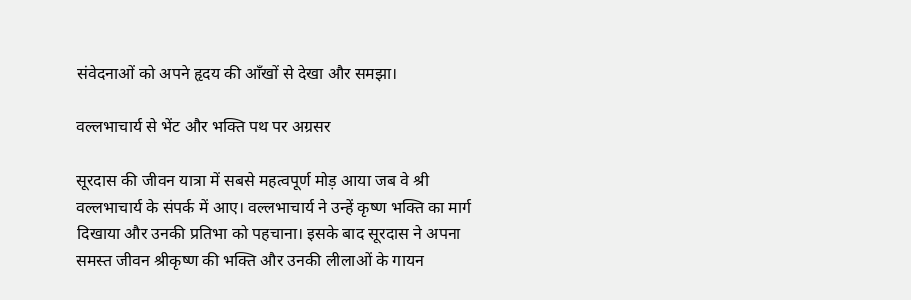संवेदनाओं को अपने हृदय की आँखों से देखा और समझा।

वल्लभाचार्य से भेंट और भक्ति पथ पर अग्रसर

सूरदास की जीवन यात्रा में सबसे महत्वपूर्ण मोड़ आया जब वे श्री वल्लभाचार्य के संपर्क में आए। वल्लभाचार्य ने उन्हें कृष्ण भक्ति का मार्ग दिखाया और उनकी प्रतिभा को पहचाना। इसके बाद सूरदास ने अपना समस्त जीवन श्रीकृष्ण की भक्ति और उनकी लीलाओं के गायन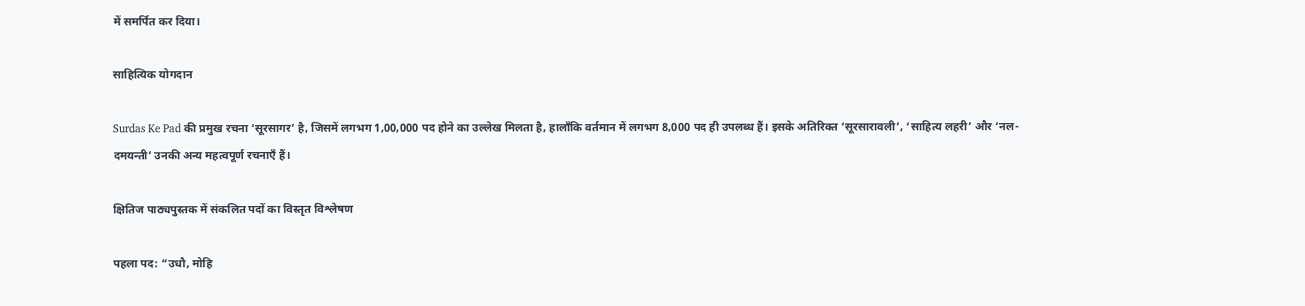में समर्पित कर दिया।

साहित्यिक योगदान

Surdas Ke Pad की प्रमुख रचना ‘सूरसागर’ है, जिसमें लगभग 1,00,000 पद होने का उल्लेख मिलता है, हालाँकि वर्तमान में लगभग 8,000 पद ही उपलब्ध हैं। इसके अतिरिक्त ‘सूरसारावली’, ‘साहित्य लहरी’ और ‘नल-दमयन्ती’ उनकी अन्य महत्वपूर्ण रचनाएँ हैं।

क्षितिज पाठ्यपुस्तक में संकलित पदों का विस्तृत विश्लेषण

पहला पद: “उधौ, मोहि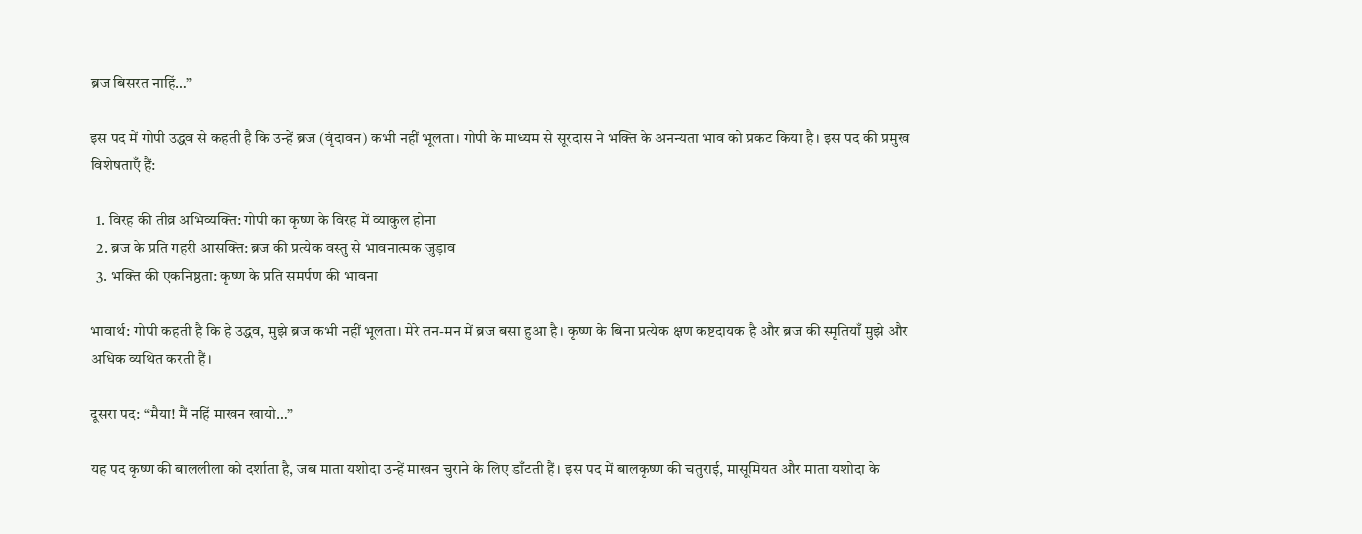ब्रज बिसरत नाहिं…”

इस पद में गोपी उद्धव से कहती है कि उन्हें ब्रज (वृंदावन) कभी नहीं भूलता। गोपी के माध्यम से सूरदास ने भक्ति के अनन्यता भाव को प्रकट किया है। इस पद की प्रमुख विशेषताएँ हैं:

  1. विरह की तीव्र अभिव्यक्ति: गोपी का कृष्ण के विरह में व्याकुल होना
  2. ब्रज के प्रति गहरी आसक्ति: ब्रज की प्रत्येक वस्तु से भावनात्मक जुड़ाव
  3. भक्ति की एकनिष्ठता: कृष्ण के प्रति समर्पण की भावना

भावार्थ: गोपी कहती है कि हे उद्धव, मुझे ब्रज कभी नहीं भूलता। मेरे तन-मन में ब्रज बसा हुआ है। कृष्ण के बिना प्रत्येक क्षण कष्टदायक है और ब्रज की स्मृतियाँ मुझे और अधिक व्यथित करती हैं।

दूसरा पद: “मैया! मैं नहिं माखन खायो…”

यह पद कृष्ण की बाललीला को दर्शाता है, जब माता यशोदा उन्हें माखन चुराने के लिए डाँटती हैं। इस पद में बालकृष्ण की चतुराई, मासूमियत और माता यशोदा के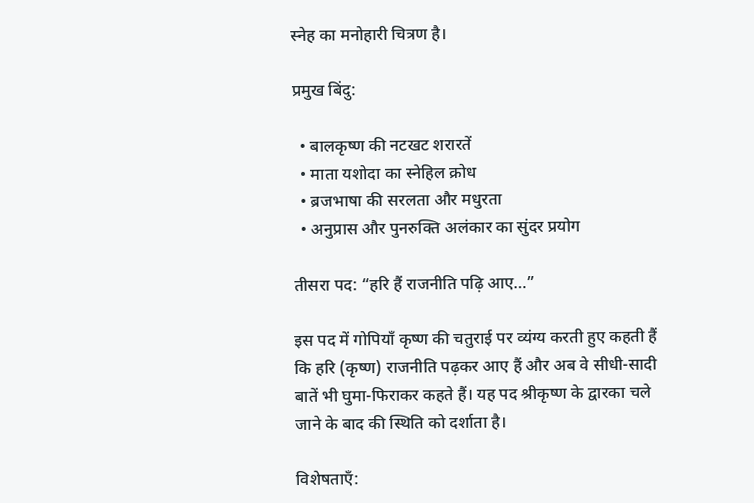स्नेह का मनोहारी चित्रण है।

प्रमुख बिंदु:

  • बालकृष्ण की नटखट शरारतें
  • माता यशोदा का स्नेहिल क्रोध
  • ब्रजभाषा की सरलता और मधुरता
  • अनुप्रास और पुनरुक्ति अलंकार का सुंदर प्रयोग

तीसरा पद: “हरि हैं राजनीति पढ़ि आए…”

इस पद में गोपियाँ कृष्ण की चतुराई पर व्यंग्य करती हुए कहती हैं कि हरि (कृष्ण) राजनीति पढ़कर आए हैं और अब वे सीधी-सादी बातें भी घुमा-फिराकर कहते हैं। यह पद श्रीकृष्ण के द्वारका चले जाने के बाद की स्थिति को दर्शाता है।

विशेषताएँ: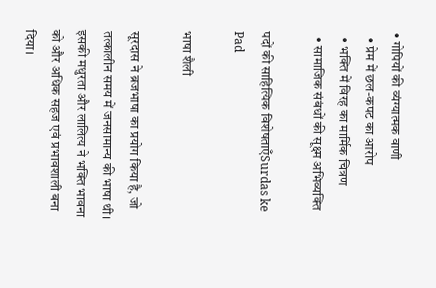• गोपियों की व्यंग्यात्मक वाणी
  • प्रेम में छल-कपट का आरोप
  • भक्ति में विरह का मार्मिक चित्रण
  • सामाजिक संबंधों की सूक्ष्म अभिव्यक्ति

पदों की साहित्यिक विशेषताएँSurdas ke Pad

भाषा शैली

सूरदास ने ब्रजभाषा का प्रयोग किया है, जो तत्कालीन समय में जनसामान्य की भाषा थी। इसकी मधुरता और लालित्य ने भक्ति भावना को और अधिक सहज एवं प्रभावशाली बना दिया।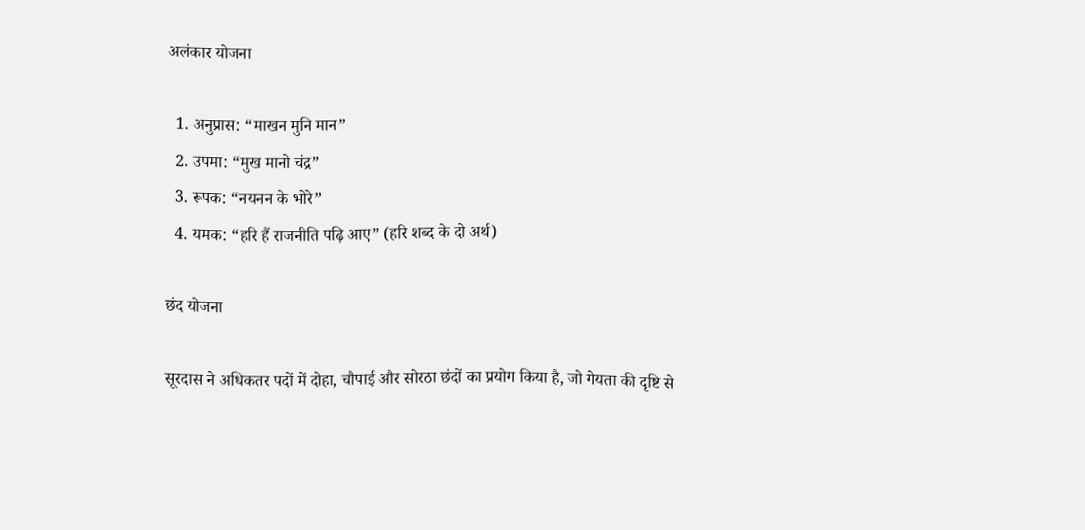अलंकार योजना

  1. अनुप्रास: “माखन मुनि मान”
  2. उपमा: “मुख मानो चंद्र”
  3. रूपक: “नयनन के भोरे”
  4. यमक: “हरि हैं राजनीति पढ़ि आए” (हरि शब्द के दो अर्थ)

छंद योजना

सूरदास ने अधिकतर पदों में दोहा, चौपाई और सोरठा छंदों का प्रयोग किया है, जो गेयता की दृष्टि से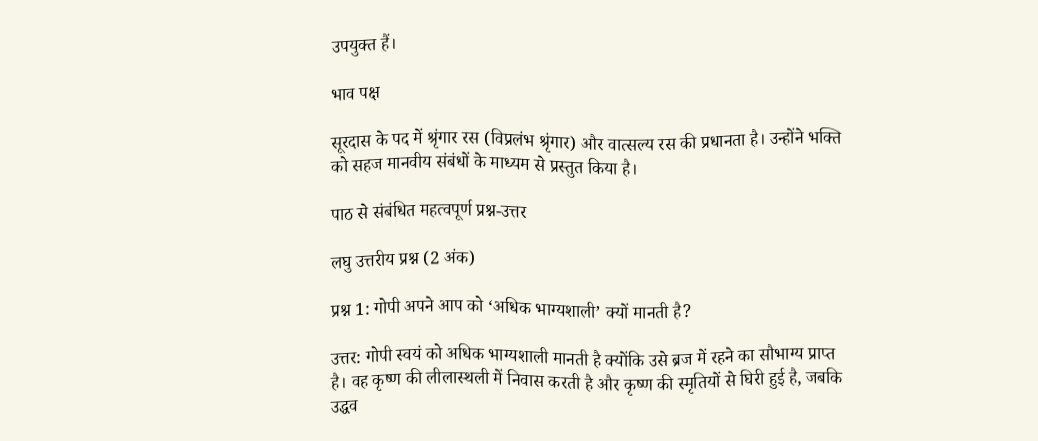उपयुक्त हैं।

भाव पक्ष

सूरदास के पद में श्रृंगार रस (विप्रलंभ श्रृंगार) और वात्सल्य रस की प्रधानता है। उन्होंने भक्ति को सहज मानवीय संबंधों के माध्यम से प्रस्तुत किया है।

पाठ से संबंधित महत्वपूर्ण प्रश्न-उत्तर

लघु उत्तरीय प्रश्न (2 अंक)

प्रश्न 1: गोपी अपने आप को ‘अधिक भाग्यशाली’ क्यों मानती है?

उत्तर: गोपी स्वयं को अधिक भाग्यशाली मानती है क्योंकि उसे ब्रज में रहने का सौभाग्य प्राप्त है। वह कृष्ण की लीलास्थली में निवास करती है और कृष्ण की स्मृतियों से घिरी हुई है, जबकि उद्धव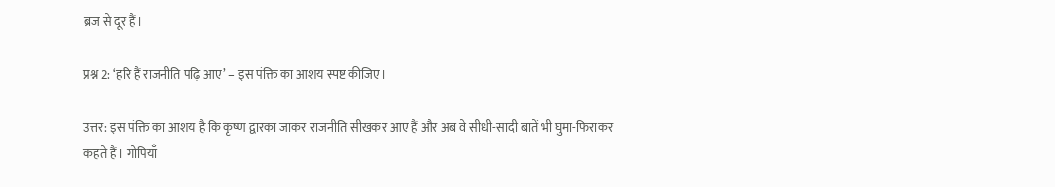ब्रज से दूर हैं।

प्रश्न 2: ‘हरि हैं राजनीति पढ़ि आए’ – इस पंक्ति का आशय स्पष्ट कीजिए।

उत्तर: इस पंक्ति का आशय है कि कृष्ण द्वारका जाकर राजनीति सीखकर आए हैं और अब वे सीधी-सादी बातें भी घुमा-फिराकर कहते हैं। गोपियाँ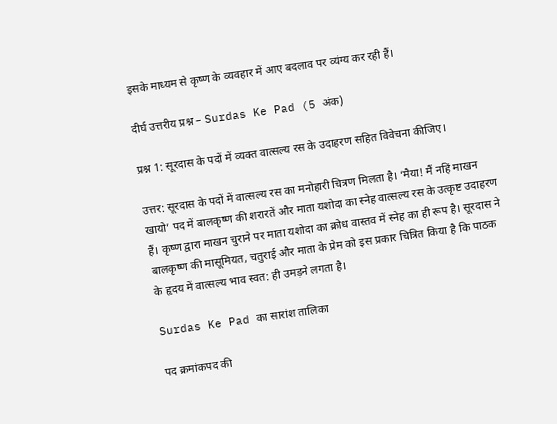इसके माध्यम से कृष्ण के व्यवहार में आए बदलाव पर व्यंग्य कर रही हैं।

दीर्घ उत्तरीय प्रश्न – Surdas Ke Pad (5 अंक)

प्रश्न 1: सूरदास के पदों में व्यक्त वात्सल्य रस के उदाहरण सहित विवेचना कीजिए।

उत्तर: सूरदास के पदों में वात्सल्य रस का मनोहारी चित्रण मिलता है। ‘मैया! मैं नहिं माखन खायो’ पद में बालकृष्ण की शरारतें और माता यशोदा का स्नेह वात्सल्य रस के उत्कृष्ट उदाहरण हैं। कृष्ण द्वारा माखन चुराने पर माता यशोदा का क्रोध वास्तव में स्नेह का ही रूप है। सूरदास ने बालकृष्ण की मासूमियत, चतुराई और माता के प्रेम को इस प्रकार चित्रित किया है कि पाठक के हृदय में वात्सल्य भाव स्वत: ही उमड़ने लगता है।

Surdas Ke Pad का सारांश तालिका

पद क्रमांकपद की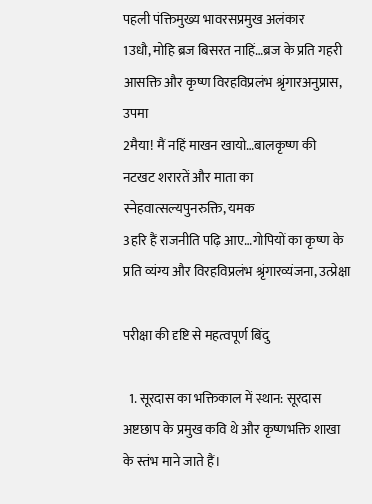पहली पंक्तिमुख्य भावरसप्रमुख अलंकार
1उधौ, मोहि ब्रज बिसरत नाहिं…ब्रज के प्रति गहरी आसक्ति और कृष्ण विरहविप्रलंभ श्रृंगारअनुप्रास, उपमा
2मैया! मैं नहिं माखन खायो…बालकृष्ण की नटखट शरारतें और माता का स्नेहवात्सल्यपुनरुक्ति, यमक
3हरि हैं राजनीति पढ़ि आए…गोपियों का कृष्ण के प्रति व्यंग्य और विरहविप्रलंभ श्रृंगारव्यंजना, उत्प्रेक्षा

परीक्षा की दृष्टि से महत्वपूर्ण बिंदु

  1. सूरदास का भक्तिकाल में स्थान: सूरदास अष्टछाप के प्रमुख कवि थे और कृष्णभक्ति शाखा के स्तंभ माने जाते हैं।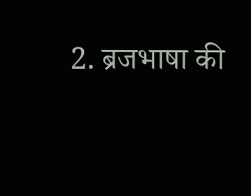2. ब्रजभाषा की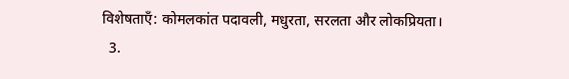विशेषताएँ: कोमलकांत पदावली, मधुरता, सरलता और लोकप्रियता।
  3.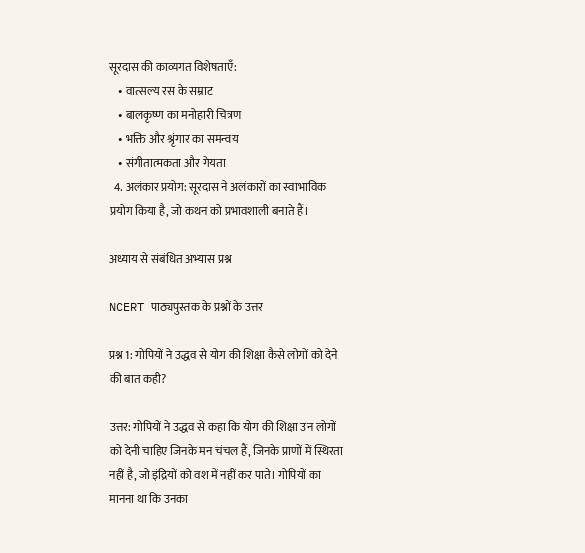सूरदास की काव्यगत विशेषताएँ:
    • वात्सल्य रस के सम्राट
    • बालकृष्ण का मनोहारी चित्रण
    • भक्ति और श्रृंगार का समन्वय
    • संगीतात्मकता और गेयता
  4. अलंकार प्रयोग: सूरदास ने अलंकारों का स्वाभाविक प्रयोग किया है, जो कथन को प्रभावशाली बनाते हैं।

अध्याय से संबंधित अभ्यास प्रश्न

NCERT पाठ्यपुस्तक के प्रश्नों के उत्तर

प्रश्न 1: गोपियों ने उद्धव से योग की शिक्षा कैसे लोगों को देने की बात कही?

उत्तर: गोपियों ने उद्धव से कहा कि योग की शिक्षा उन लोगों को देनी चाहिए जिनके मन चंचल हैं, जिनके प्राणों में स्थिरता नहीं है, जो इंद्रियों को वश में नहीं कर पाते। गोपियों का मानना था कि उनका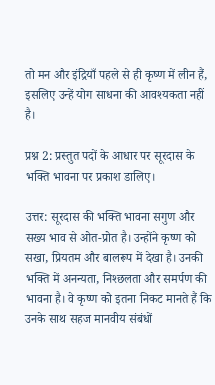तो मन और इंद्रियाँ पहले से ही कृष्ण में लीन हैं, इसलिए उन्हें योग साधना की आवश्यकता नहीं है।

प्रश्न 2: प्रस्तुत पदों के आधार पर सूरदास के भक्ति भावना पर प्रकाश डालिए।

उत्तर: सूरदास की भक्ति भावना सगुण और सख्य भाव से ओत-प्रोत है। उन्होंने कृष्ण को सखा, प्रियतम और बालरूप में देखा है। उनकी भक्ति में अनन्यता, निश्छलता और समर्पण की भावना है। वे कृष्ण को इतना निकट मानते हैं कि उनके साथ सहज मानवीय संबंधों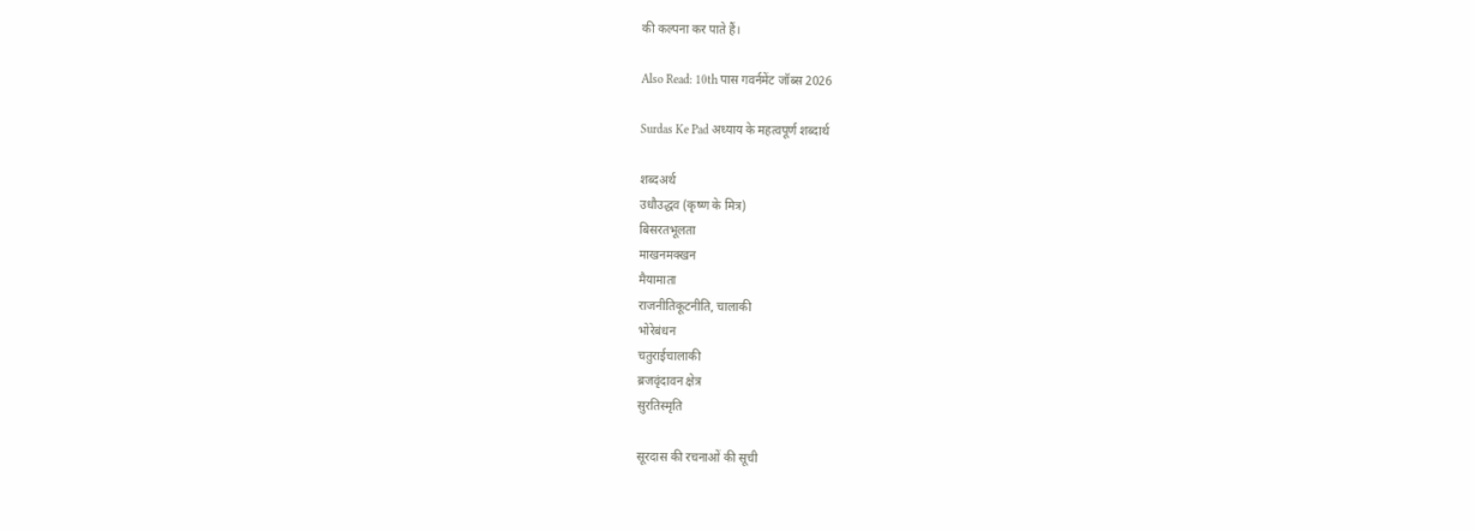की कल्पना कर पाते हैं।

Also Read: 10th पास गवर्नमेंट जॉब्स 2026

Surdas Ke Pad अध्याय के महत्वपूर्ण शब्दार्थ

शब्दअर्थ
उधौउद्धव (कृष्ण के मित्र)
बिसरतभूलता
माखनमक्खन
मैयामाता
राजनीतिकूटनीति, चालाकी
भोरेबंधन
चतुराईचालाकी
ब्रजवृंदावन क्षेत्र
सुरतिस्मृति

सूरदास की रचनाओं की सूची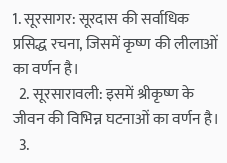1. सूरसागर: सूरदास की सर्वाधिक प्रसिद्ध रचना, जिसमें कृष्ण की लीलाओं का वर्णन है।
  2. सूरसारावली: इसमें श्रीकृष्ण के जीवन की विभिन्न घटनाओं का वर्णन है।
  3.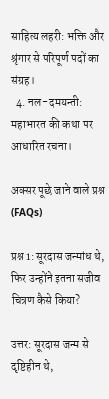साहित्य लहरी: भक्ति और श्रृंगार से परिपूर्ण पदों का संग्रह।
  4. नल-दमयन्ती: महाभारत की कथा पर आधारित रचना।

अक्सर पूछे जाने वाले प्रश्न (FAQs)

प्रश्न 1: सूरदास जन्मांध थे, फिर उन्होंने इतना सजीव चित्रण कैसे किया?

उत्तर: सूरदास जन्म से दृष्टिहीन थे,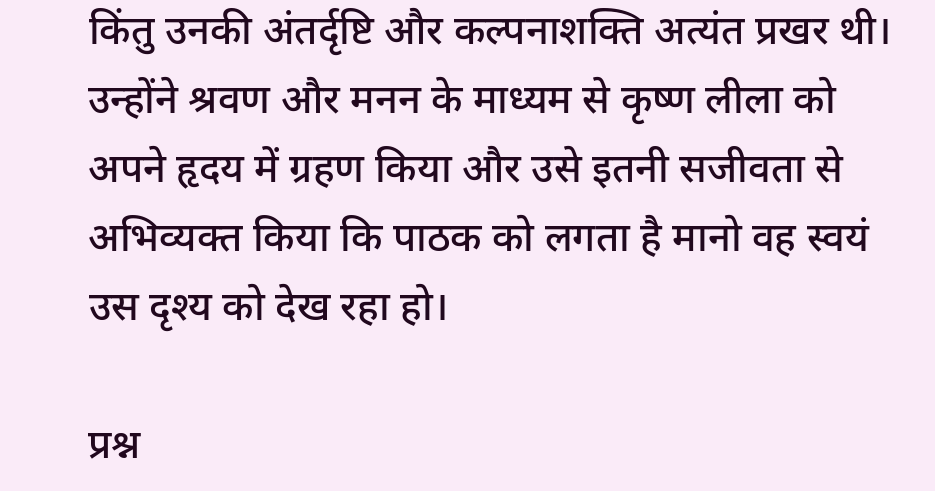किंतु उनकी अंतर्दृष्टि और कल्पनाशक्ति अत्यंत प्रखर थी। उन्होंने श्रवण और मनन के माध्यम से कृष्ण लीला को अपने हृदय में ग्रहण किया और उसे इतनी सजीवता से अभिव्यक्त किया कि पाठक को लगता है मानो वह स्वयं उस दृश्य को देख रहा हो।

प्रश्न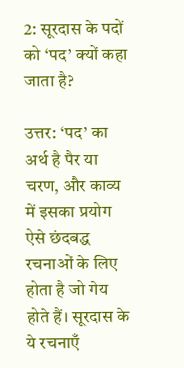2: सूरदास के पदों को ‘पद’ क्यों कहा जाता है?

उत्तर: ‘पद’ का अर्थ है पैर या चरण, और काव्य में इसका प्रयोग ऐसे छंदबद्ध रचनाओं के लिए होता है जो गेय होते हैं। सूरदास के ये रचनाएँ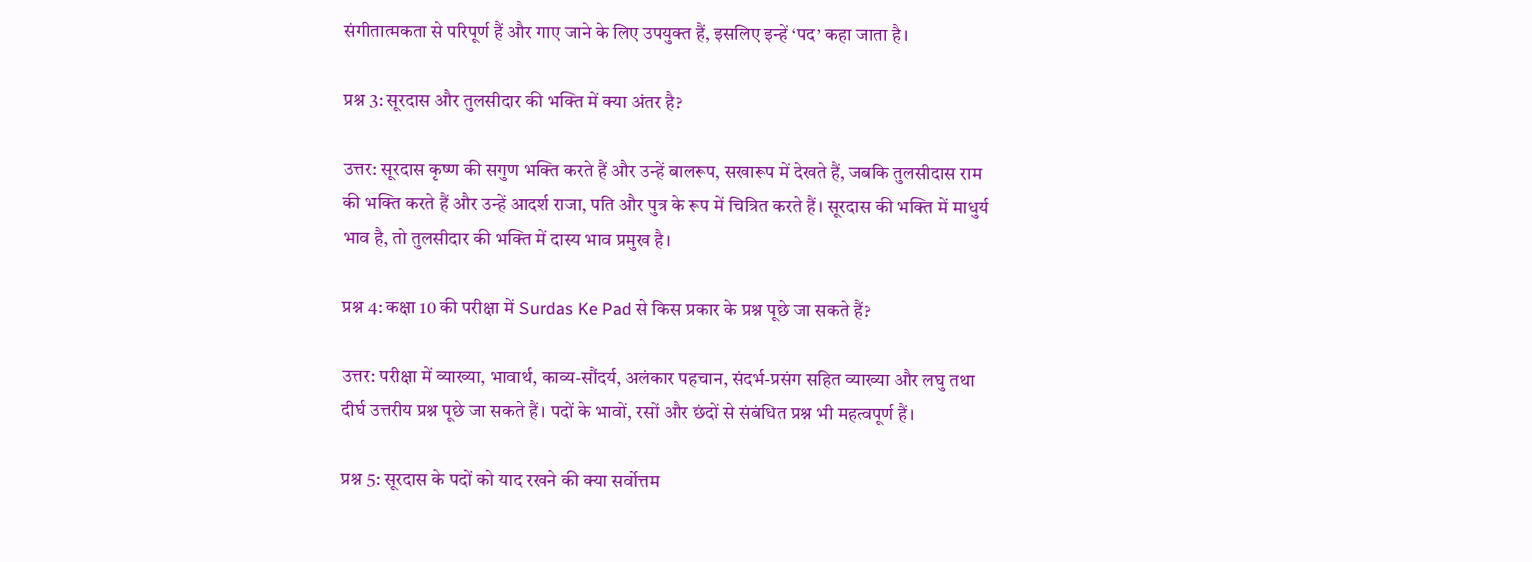संगीतात्मकता से परिपूर्ण हैं और गाए जाने के लिए उपयुक्त हैं, इसलिए इन्हें ‘पद’ कहा जाता है।

प्रश्न 3: सूरदास और तुलसीदार की भक्ति में क्या अंतर है?

उत्तर: सूरदास कृष्ण की सगुण भक्ति करते हैं और उन्हें बालरूप, सखारूप में देखते हैं, जबकि तुलसीदास राम की भक्ति करते हैं और उन्हें आदर्श राजा, पति और पुत्र के रूप में चित्रित करते हैं। सूरदास की भक्ति में माधुर्य भाव है, तो तुलसीदार की भक्ति में दास्य भाव प्रमुख है।

प्रश्न 4: कक्षा 10 की परीक्षा में Surdas Ke Pad से किस प्रकार के प्रश्न पूछे जा सकते हैं?

उत्तर: परीक्षा में व्याख्या, भावार्थ, काव्य-सौंदर्य, अलंकार पहचान, संदर्भ-प्रसंग सहित व्याख्या और लघु तथा दीर्घ उत्तरीय प्रश्न पूछे जा सकते हैं। पदों के भावों, रसों और छंदों से संबंधित प्रश्न भी महत्वपूर्ण हैं।

प्रश्न 5: सूरदास के पदों को याद रखने की क्या सर्वोत्तम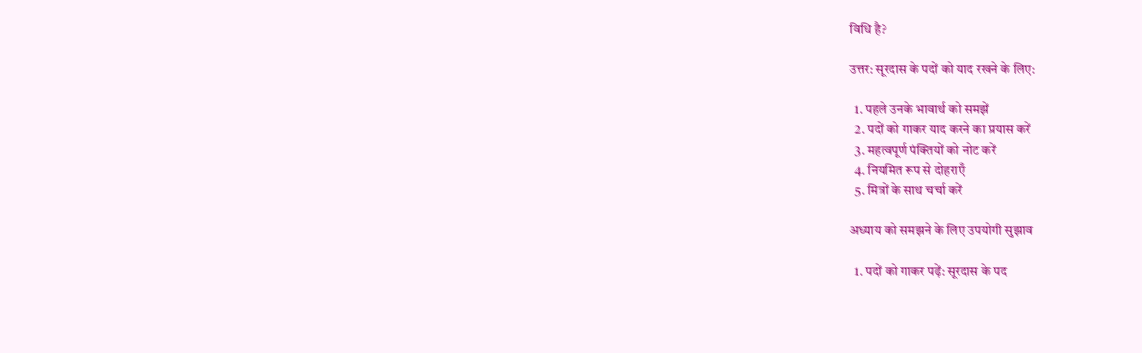विधि है?

उत्तर: सूरदास के पदों को याद रखने के लिए:

  1. पहले उनके भावार्थ को समझें
  2. पदों को गाकर याद करने का प्रयास करें
  3. महत्वपूर्ण पंक्तियों को नोट करें
  4. नियमित रूप से दोहराएँ
  5. मित्रों के साथ चर्चा करें

अध्याय को समझने के लिए उपयोगी सुझाव

  1. पदों को गाकर पढ़ें: सूरदास के पद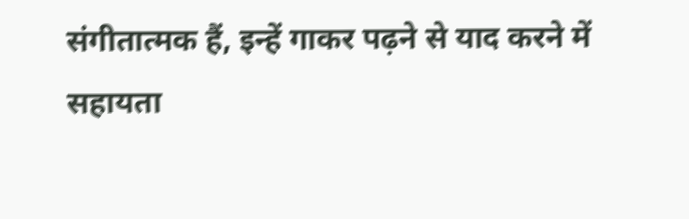संगीतात्मक हैं, इन्हें गाकर पढ़ने से याद करने में सहायता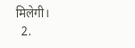मिलेगी।
  2.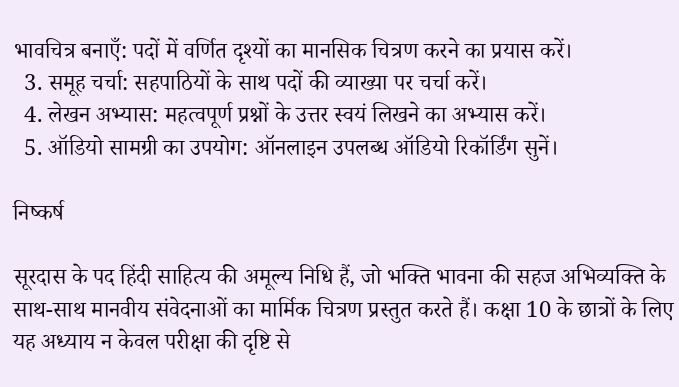भावचित्र बनाएँ: पदों में वर्णित दृश्यों का मानसिक चित्रण करने का प्रयास करें।
  3. समूह चर्चा: सहपाठियों के साथ पदों की व्याख्या पर चर्चा करें।
  4. लेखन अभ्यास: महत्वपूर्ण प्रश्नों के उत्तर स्वयं लिखने का अभ्यास करें।
  5. ऑडियो सामग्री का उपयोग: ऑनलाइन उपलब्ध ऑडियो रिकॉर्डिंग सुनें।

निष्कर्ष

सूरदास के पद हिंदी साहित्य की अमूल्य निधि हैं, जो भक्ति भावना की सहज अभिव्यक्ति के साथ-साथ मानवीय संवेदनाओं का मार्मिक चित्रण प्रस्तुत करते हैं। कक्षा 10 के छात्रों के लिए यह अध्याय न केवल परीक्षा की दृष्टि से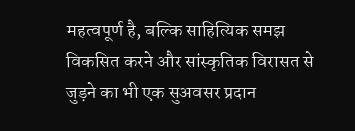महत्वपूर्ण है, बल्कि साहित्यिक समझ विकसित करने और सांस्कृतिक विरासत से जुड़ने का भी एक सुअवसर प्रदान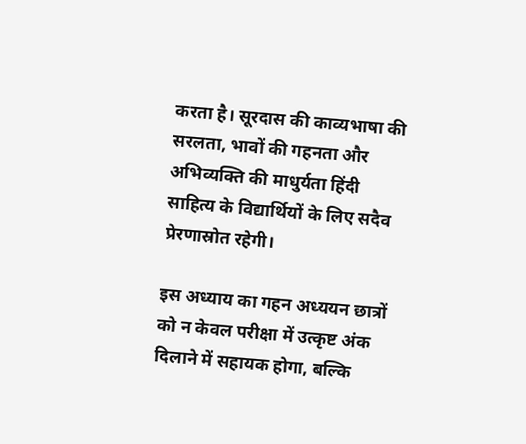करता है। सूरदास की काव्यभाषा की सरलता, भावों की गहनता और अभिव्यक्ति की माधुर्यता हिंदी साहित्य के विद्यार्थियों के लिए सदैव प्रेरणास्रोत रहेगी।

इस अध्याय का गहन अध्ययन छात्रों को न केवल परीक्षा में उत्कृष्ट अंक दिलाने में सहायक होगा, बल्कि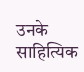उनके साहित्यिक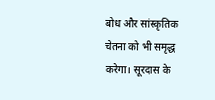बोध और सांस्कृतिक चेतना को भी समृद्ध करेगा। सूरदास के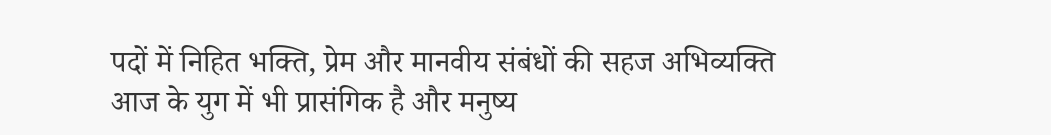पदों में निहित भक्ति, प्रेम और मानवीय संबंधों की सहज अभिव्यक्ति आज के युग में भी प्रासंगिक है और मनुष्य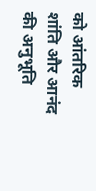को आंतरिक शांति और आनंद की अनुभूति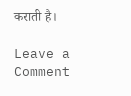कराती है।

Leave a Comment